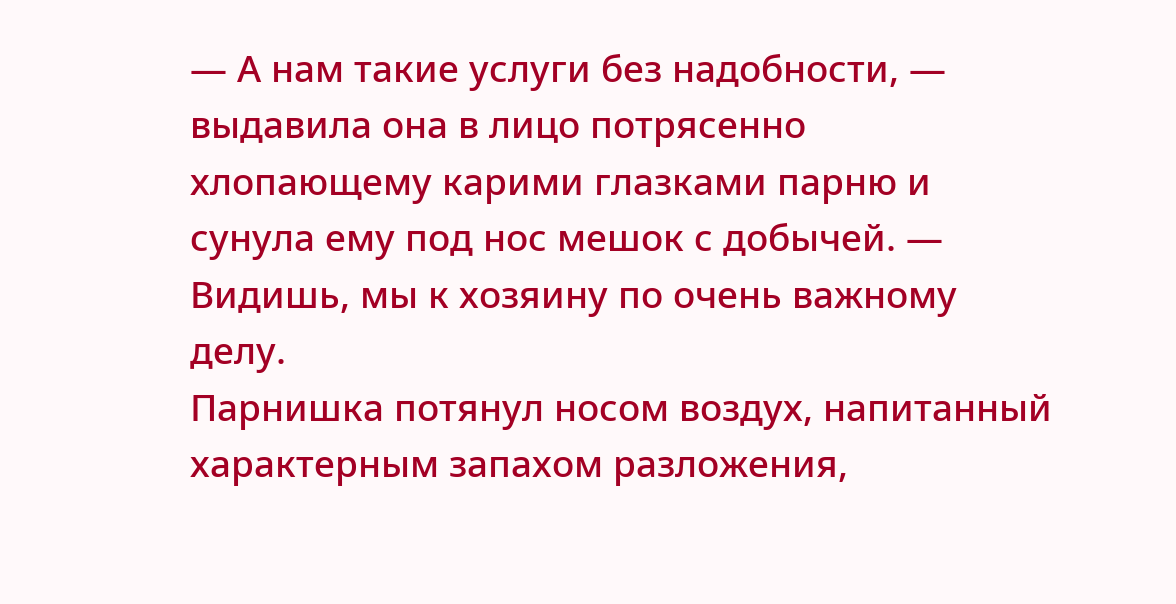— А нам такие услуги без надобности, — выдавила она в лицо потрясенно хлопающему карими глазками парню и сунула ему под нос мешок с добычей. — Видишь, мы к хозяину по очень важному делу.
Парнишка потянул носом воздух, напитанный характерным запахом разложения,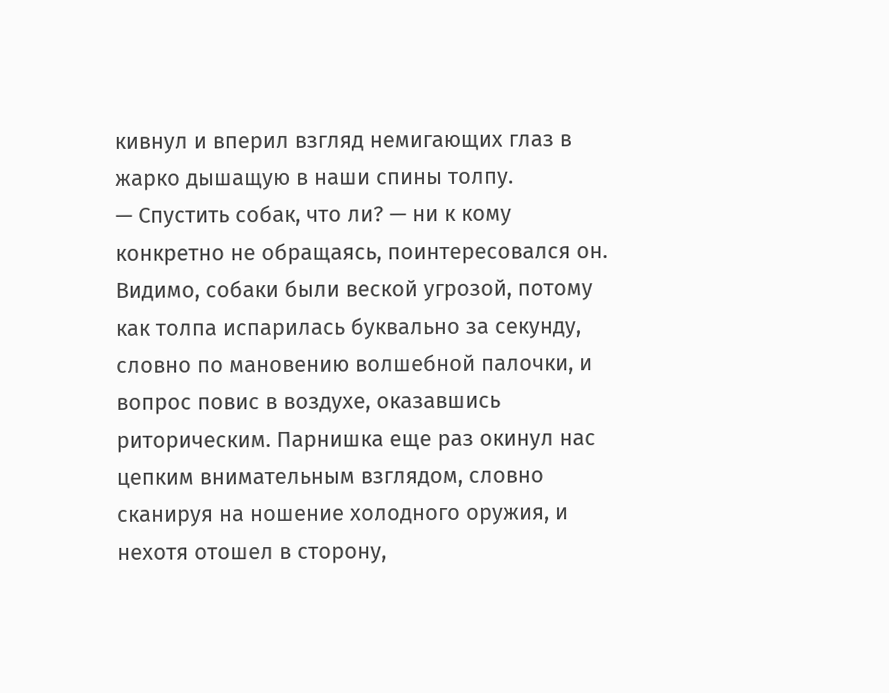кивнул и вперил взгляд немигающих глаз в жарко дышащую в наши спины толпу.
— Спустить собак, что ли? — ни к кому конкретно не обращаясь, поинтересовался он.
Видимо, собаки были веской угрозой, потому как толпа испарилась буквально за секунду, словно по мановению волшебной палочки, и вопрос повис в воздухе, оказавшись риторическим. Парнишка еще раз окинул нас цепким внимательным взглядом, словно сканируя на ношение холодного оружия, и нехотя отошел в сторону,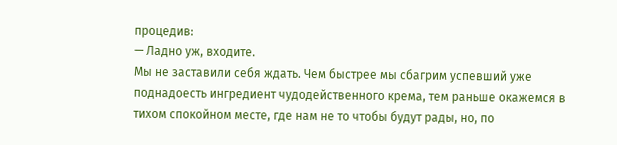процедив:
— Ладно уж, входите.
Мы не заставили себя ждать. Чем быстрее мы сбагрим успевший уже поднадоесть ингредиент чудодейственного крема, тем раньше окажемся в тихом спокойном месте, где нам не то чтобы будут рады, но, по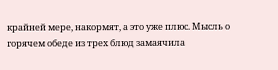крайней мере, накормят, а это уже плюс. Мысль о горячем обеде из трех блюд замаячила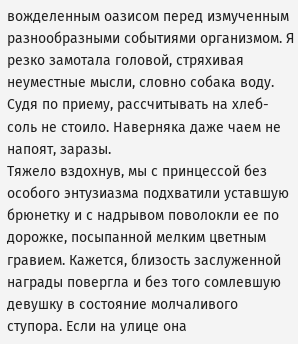вожделенным оазисом перед измученным разнообразными событиями организмом. Я резко замотала головой, стряхивая неуместные мысли, словно собака воду. Судя по приему, рассчитывать на хлеб-соль не стоило. Наверняка даже чаем не напоят, заразы.
Тяжело вздохнув, мы с принцессой без особого энтузиазма подхватили уставшую брюнетку и с надрывом поволокли ее по дорожке, посыпанной мелким цветным гравием. Кажется, близость заслуженной награды повергла и без того сомлевшую девушку в состояние молчаливого ступора. Если на улице она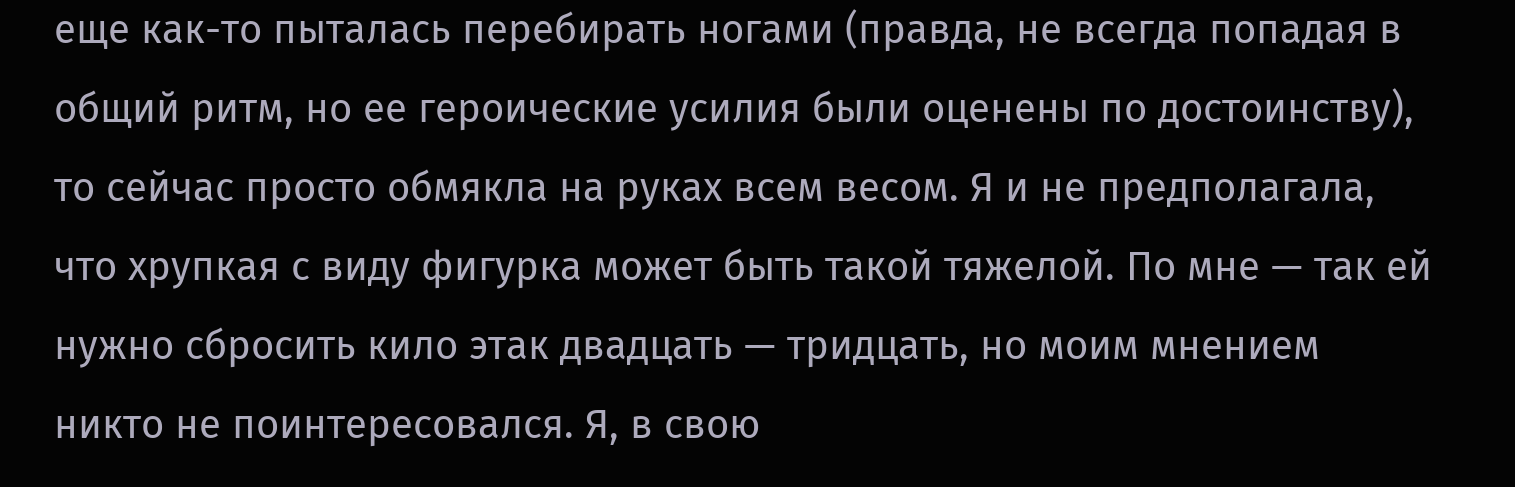еще как-то пыталась перебирать ногами (правда, не всегда попадая в общий ритм, но ее героические усилия были оценены по достоинству), то сейчас просто обмякла на руках всем весом. Я и не предполагала, что хрупкая с виду фигурка может быть такой тяжелой. По мне — так ей нужно сбросить кило этак двадцать — тридцать, но моим мнением никто не поинтересовался. Я, в свою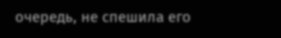очередь, не спешила его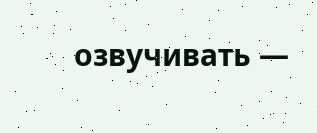озвучивать —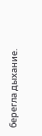берегла дыхание.